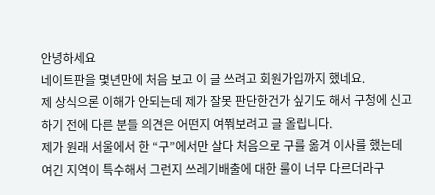안녕하세요
네이트판을 몇년만에 처음 보고 이 글 쓰려고 회원가입까지 했네요.
제 상식으론 이해가 안되는데 제가 잘못 판단한건가 싶기도 해서 구청에 신고하기 전에 다른 분들 의견은 어떤지 여쭤보려고 글 올립니다.
제가 원래 서울에서 한 “구”에서만 살다 처음으로 구를 옮겨 이사를 했는데 여긴 지역이 특수해서 그런지 쓰레기배출에 대한 룰이 너무 다르더라구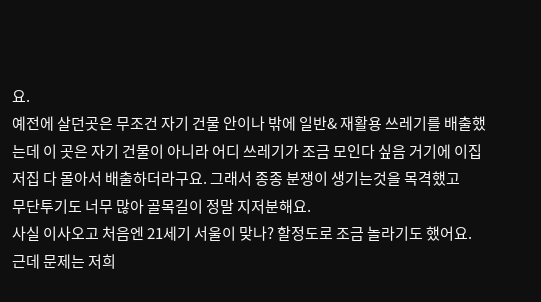요.
예전에 살던곳은 무조건 자기 건물 안이나 밖에 일반& 재활용 쓰레기를 배출했는데 이 곳은 자기 건물이 아니라 어디 쓰레기가 조금 모인다 싶음 거기에 이집저집 다 몰아서 배출하더라구요. 그래서 종종 분쟁이 생기는것을 목격했고
무단투기도 너무 많아 골목길이 정말 지저분해요.
사실 이사오고 처음엔 21세기 서울이 맞나? 할정도로 조금 놀라기도 했어요.
근데 문제는 저희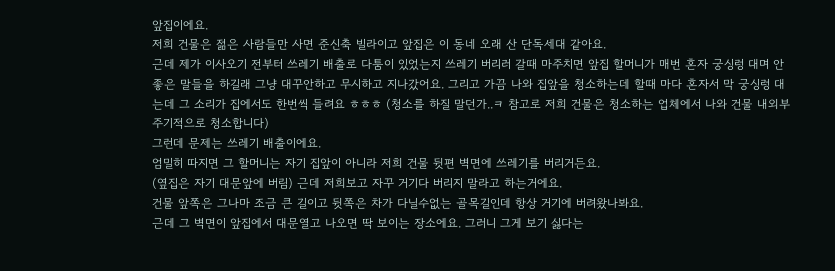앞집이에요.
저희 건물은 젊은 사람들만 사면 준신축 빌라이고 앞집은 이 동네 오래 산 단독세대 같아요.
근데 제가 이사오기 전부터 쓰레기 배출로 다툼이 있었는지 쓰레기 버리러 갈때 마주치면 앞집 할머니가 매번 혼자 궁싱렁 대며 안좋은 말들을 하길래 그냥 대꾸안하고 무시하고 지나갔어요. 그리고 가끔 나와 집앞을 청소하는데 할때 마다 혼자서 막 궁싱렁 대는데 그 소리가 집에서도 한번씩 들려요 ㅎㅎㅎ (청소를 하질 말던가..ㅋ 참고로 저희 건물은 청소하는 업체에서 나와 건물 내외부 주기적으로 청소합니다)
그런데 문제는 쓰레기 배출이에요.
엄밀히 따지면 그 할머니는 자기 집앞이 아니라 저희 건물 뒷편 벽면에 쓰레기를 버리거든요.
(옆집은 자기 대문앞에 버림) 근데 저희보고 자꾸 거기다 버리지 말라고 하는거에요.
건물 앞쪽은 그나마 조금 큰 길이고 뒷쪽은 차가 다닐수없는 골목길인데 항상 거기에 버려왔나봐요.
근데 그 벽면이 앞집에서 대문열고 나오면 딱 보이는 장소에요. 그러니 그게 보기 싫다는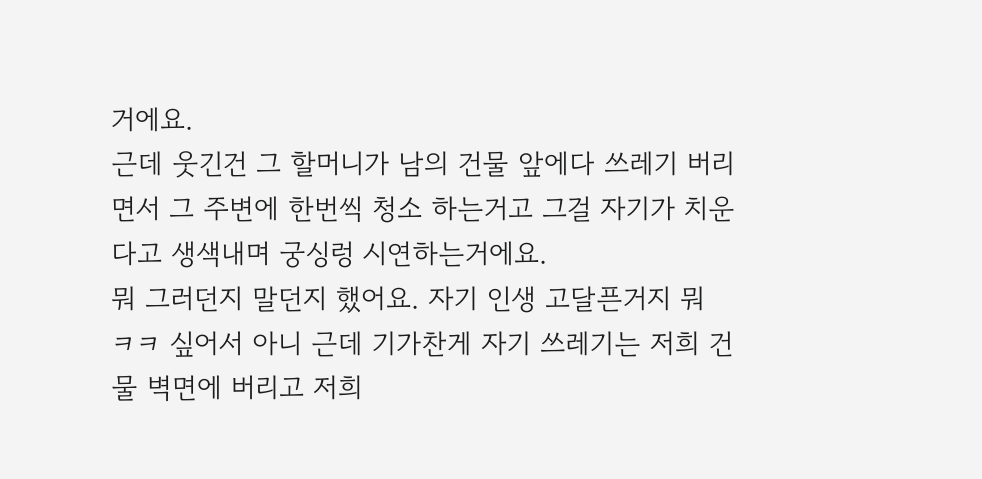거에요.
근데 웃긴건 그 할머니가 남의 건물 앞에다 쓰레기 버리면서 그 주변에 한번씩 청소 하는거고 그걸 자기가 치운다고 생색내며 궁싱렁 시연하는거에요.
뭐 그러던지 말던지 했어요. 자기 인생 고달픈거지 뭐 ㅋㅋ 싶어서 아니 근데 기가찬게 자기 쓰레기는 저희 건물 벽면에 버리고 저희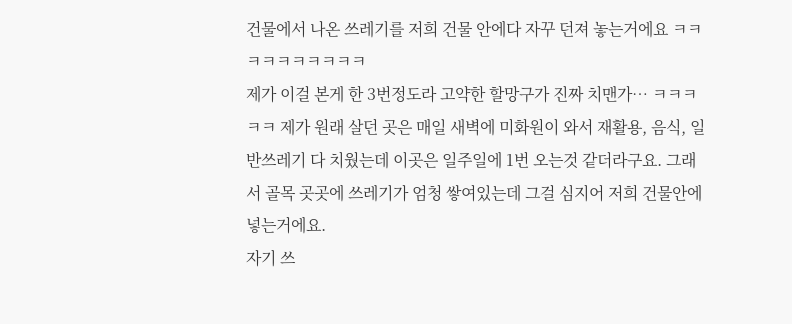건물에서 나온 쓰레기를 저희 건물 안에다 자꾸 던져 놓는거에요 ㅋㅋㅋㅋㅋㅋㅋㅋㅋㅋ
제가 이걸 본게 한 3번정도라 고약한 할망구가 진짜 치맨가… ㅋㅋㅋㅋㅋ 제가 원래 살던 곳은 매일 새벽에 미화원이 와서 재활용, 음식, 일반쓰레기 다 치웠는데 이곳은 일주일에 1번 오는것 같더라구요. 그래서 골목 곳곳에 쓰레기가 엄청 쌓여있는데 그걸 심지어 저희 건물안에 넣는거에요.
자기 쓰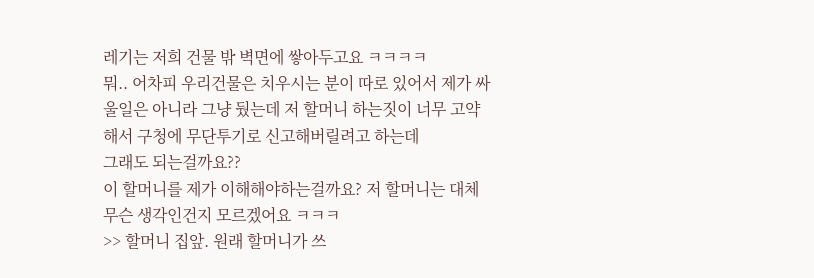레기는 저희 건물 밖 벽면에 쌓아두고요 ㅋㅋㅋㅋ
뭐.. 어차피 우리건물은 치우시는 분이 따로 있어서 제가 싸울일은 아니라 그냥 뒀는데 저 할머니 하는짓이 너무 고약해서 구청에 무단투기로 신고해버릴려고 하는데
그래도 되는걸까요??
이 할머니를 제가 이해해야하는걸까요? 저 할머니는 대체 무슨 생각인건지 모르겠어요 ㅋㅋㅋ
>> 할머니 집앞. 원래 할머니가 쓰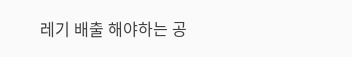레기 배출 해야하는 공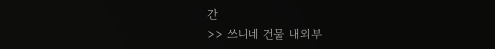간
>> 쓰니네 건물 내외부